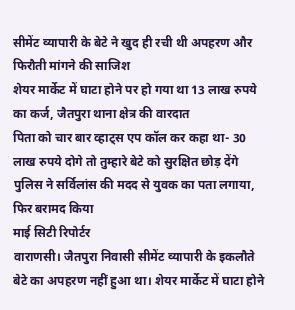सीमेंट व्यापारी के बेटे ने खुद ही रची थी अपहरण और फिरौती मांगने की साजिश
शेयर मार्केट में घाटा होने पर हो गया था 13 लाख रुपये का कर्ज, जैतपुरा थाना क्षेत्र की वारदात
पिता को चार बार व्हाट्स एप कॉल कर कहा था- 30 लाख रुपये दोगे तो तुम्हारे बेटे को सुरक्षित छोड़ देंगे
पुलिस ने सर्विलांस की मदद से युवक का पता लगाया, फिर बरामद किया
माई सिटी रिपोर्टर
वाराणसी। जैतपुरा निवासी सीमेंट व्यापारी के इकलौते बेटे का अपहरण नहीं हुआ था। शेयर मार्केट में घाटा होने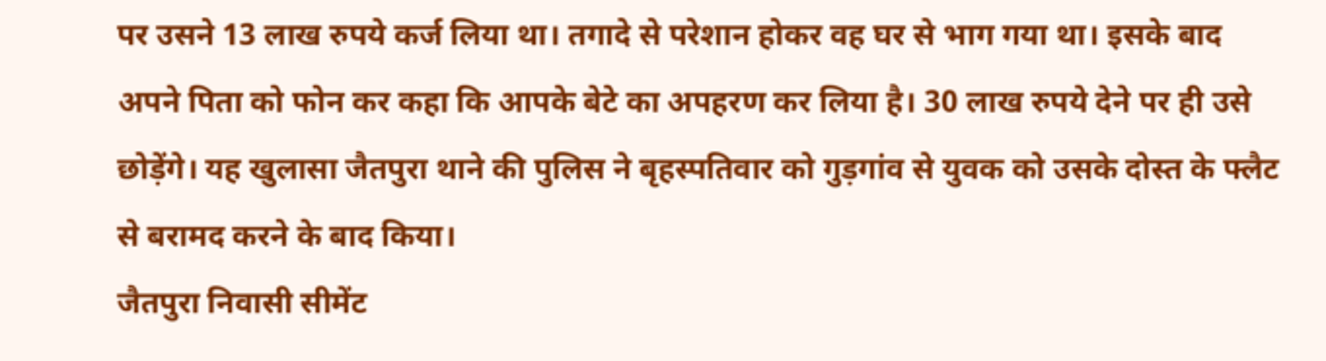पर उसने 13 लाख रुपये कर्ज लिया था। तगादे से परेशान होकर वह घर से भाग गया था। इसके बाद अपने पिता को फोन कर कहा कि आपके बेटे का अपहरण कर लिया है। 30 लाख रुपये देने पर ही उसे छोड़ेंगे। यह खुलासा जैतपुरा थाने की पुलिस ने बृहस्पतिवार को गुड़गांव से युवक को उसके दोस्त के फ्लैट से बरामद करने के बाद किया।
जैतपुरा निवासी सीमेंट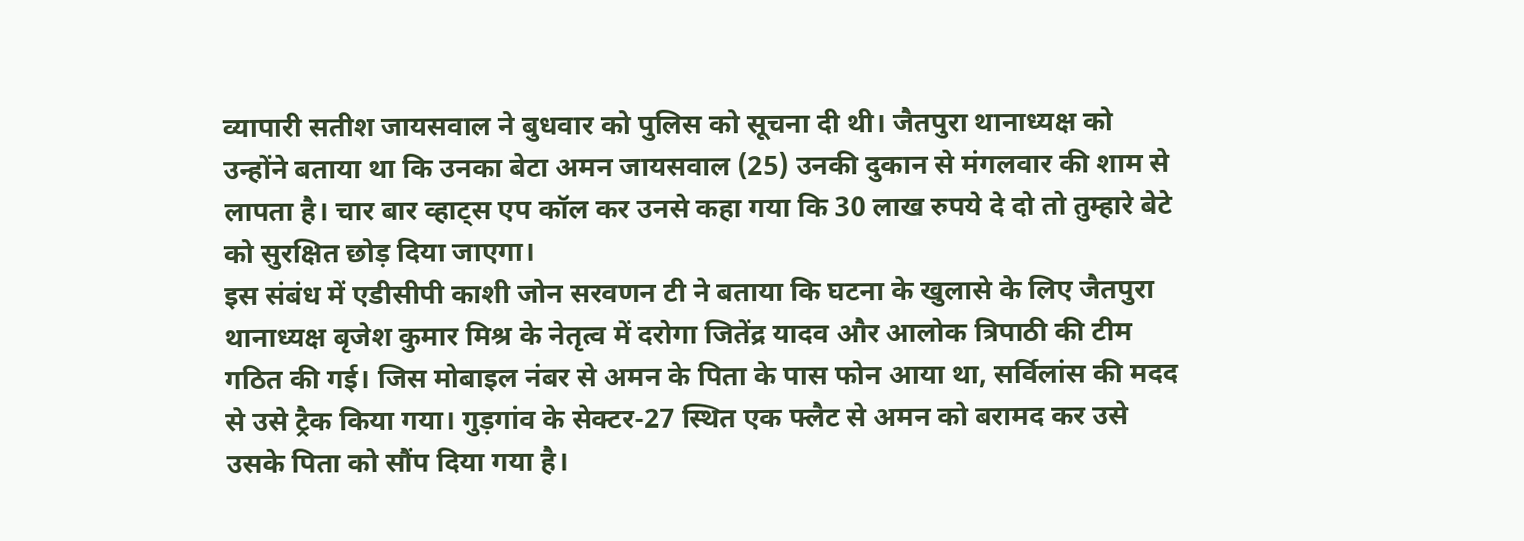व्यापारी सतीश जायसवाल ने बुधवार को पुलिस को सूचना दी थी। जैतपुरा थानाध्यक्ष को उन्होंने बताया था कि उनका बेटा अमन जायसवाल (25) उनकी दुकान से मंगलवार की शाम से लापता है। चार बार व्हाट्स एप कॉल कर उनसे कहा गया कि 30 लाख रुपये दे दो तो तुम्हारे बेटे को सुरक्षित छोड़ दिया जाएगा।
इस संबंध में एडीसीपी काशी जोन सरवणन टी ने बताया कि घटना के खुलासे के लिए जैतपुरा थानाध्यक्ष बृजेश कुमार मिश्र के नेतृत्व में दरोगा जितेंद्र यादव और आलोक त्रिपाठी की टीम गठित की गई। जिस मोबाइल नंबर से अमन के पिता के पास फोन आया था, सर्विलांस की मदद से उसे ट्रैक किया गया। गुड़गांव के सेक्टर-27 स्थित एक फ्लैट से अमन को बरामद कर उसे उसके पिता को सौंप दिया गया है।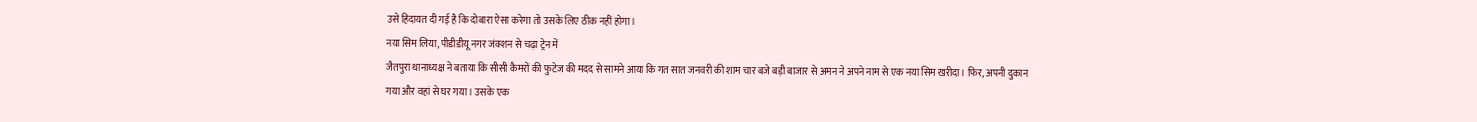उसे हिदायत दी गई है कि दोबारा ऐसा करेगा तो उसके लिए ठीक नहीं होगा।
नया सिम लिया, पीडीडीयू नगर जंक्शन से चढ़ा ट्रेन में
जैतपुरा थानाध्यक्ष ने बताया कि सीसी कैमरों की फुटेज की मदद से सामने आया कि गत सात जनवरी की शाम चार बजे बड़ी बाजार से अमन ने अपने नाम से एक नया सिम खरीदा। फिर, अपनी दुकान गया और वहां से घर गया। उसके एक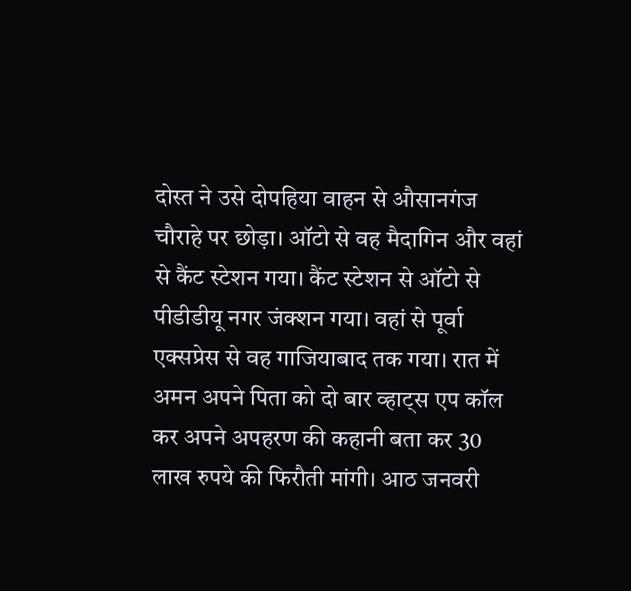दोस्त ने उसे दोपहिया वाहन से औसानगंज चौराहे पर छोड़ा। ऑटो से वह मैदागिन और वहां से कैंट स्टेशन गया। कैंट स्टेशन से ऑटो से पीडीडीयू नगर जंक्शन गया। वहां से पूर्वा एक्सप्रेस से वह गाजियाबाद तक गया। रात में अमन अपने पिता को दो बार व्हाट्स एप कॉल कर अपने अपहरण की कहानी बता कर 30 लाख रुपये की फिरौती मांगी। आठ जनवरी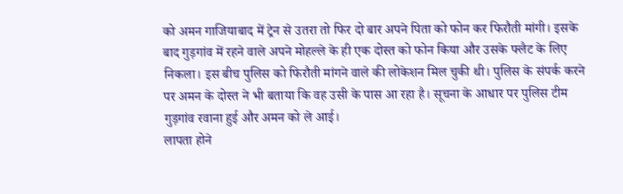को अमन गाजियाबाद में ट्रेन से उतरा तो फिर दो बार अपने पिता को फोन कर फिरौती मांगी। इसके बाद गुड़गांव में रहने वाले अपने मोहल्ले के ही एक दोस्त को फोन किया और उसके फ्लैट के लिए निकला। इस बीच पुलिस को फिरौती मांगने वाले की लोकेशन मिल चुकी थी। पुलिस के संपर्क करने पर अमन के दोस्त ने भी बताया कि वह उसी के पास आ रहा है। सूचना के आधार पर पुलिस टीम गुड़गांव रवाना हुई और अमन को ले आई।
लापता होने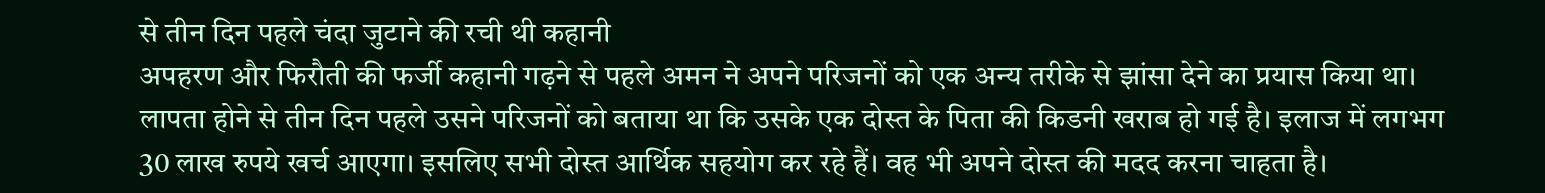से तीन दिन पहले चंदा जुटाने की रची थी कहानी
अपहरण और फिरौती की फर्जी कहानी गढ़ने से पहले अमन ने अपने परिजनों को एक अन्य तरीके से झांसा देने का प्रयास किया था। लापता होने से तीन दिन पहले उसने परिजनों को बताया था कि उसके एक दोस्त के पिता की किडनी खराब हो गई है। इलाज में लगभग 30 लाख रुपये खर्च आएगा। इसलिए सभी दोस्त आर्थिक सहयोग कर रहे हैं। वह भी अपने दोस्त की मदद करना चाहता है।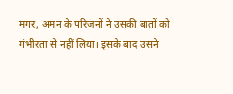मगर, अमन के परिजनों ने उसकी बातों को गंभीरता से नहीं लिया। इसके बाद उसने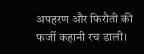अपहरण और फिरौती की फर्जी कहानी रच डाली।